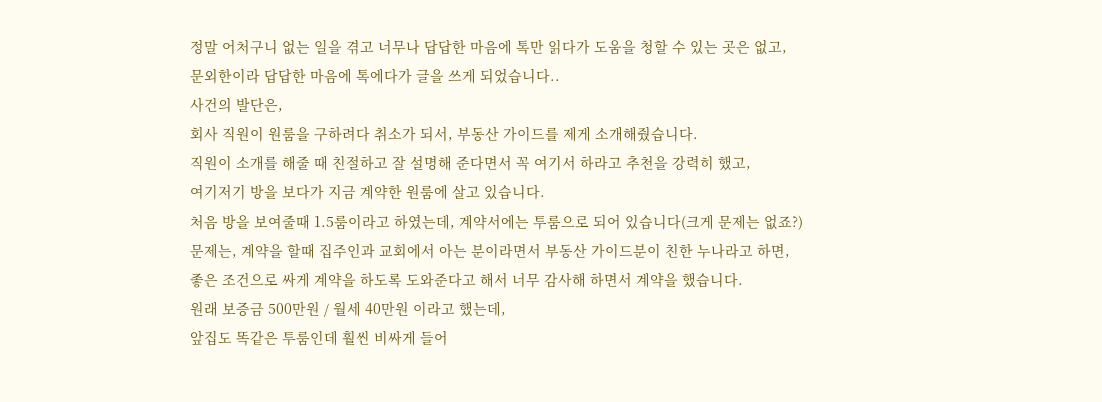정말 어처구니 없는 일을 겪고 너무나 답답한 마음에 톡만 읽다가 도움을 청할 수 있는 곳은 없고,
문외한이라 답답한 마음에 톡에다가 글을 쓰게 되었습니다..
사건의 발단은,
회사 직원이 원룸을 구하려다 취소가 되서, 부동산 가이드를 제게 소개해줬습니다.
직원이 소개를 해줄 때 친절하고 잘 설명해 준다면서 꼭 여기서 하라고 추천을 강력히 했고,
여기저기 방을 보다가 지금 계약한 원룸에 살고 있습니다.
처음 방을 보여줄때 1.5룸이라고 하였는데, 계약서에는 투룸으로 되어 있습니다(크게 문제는 없죠?)
문제는, 계약을 할때 집주인과 교회에서 아는 분이라면서 부동산 가이드분이 친한 누나라고 하면,
좋은 조건으로 싸게 계약을 하도록 도와준다고 해서 너무 감사해 하면서 계약을 했습니다.
원래 보증금 500만원 / 월세 40만원 이라고 했는데,
앞집도 똑같은 투룸인데 훨씬 비싸게 들어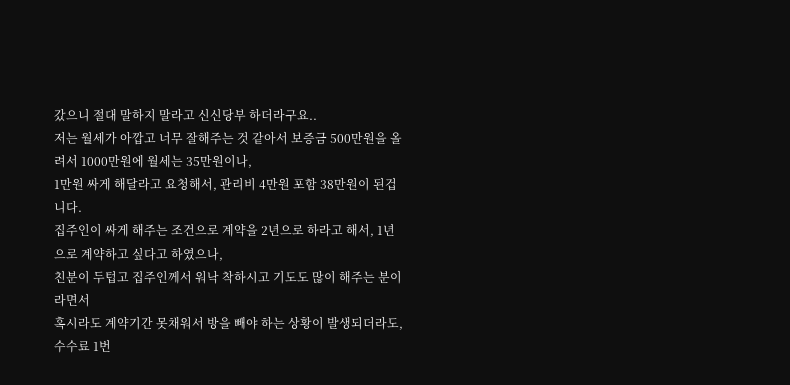갔으니 절대 말하지 말라고 신신당부 하더라구요..
저는 월세가 아깝고 너무 잘해주는 것 같아서 보증금 500만원을 올려서 1000만원에 월세는 35만원이나,
1만원 싸게 해달라고 요청해서, 관리비 4만원 포함 38만원이 된겁니다.
집주인이 싸게 해주는 조건으로 계약을 2년으로 하라고 해서, 1년으로 계약하고 싶다고 하였으나,
친분이 두텁고 집주인께서 워낙 착하시고 기도도 많이 해주는 분이라면서
혹시라도 계약기간 못채워서 방을 빼야 하는 상황이 발생되더라도,
수수료 1번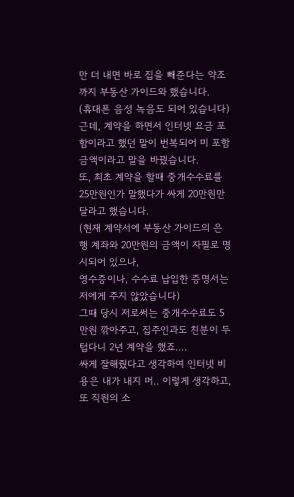만 더 내면 바로 집을 빼준다는 약조까지 부동산 가이드와 했습니다.
(휴대폰 음성 녹음도 되어 있습니다)
근데, 계약을 하면서 인터넷 요금 포함이라고 했던 말이 번복되어 미 포함 금액이라고 말을 바꿨습니다.
또, 최초 계약을 할때 중개수수료를 25만원인가 말했다가 싸게 20만원만 달라고 했습니다.
(현재 계약서에 부동산 가이드의 은행 계좌와 20만원의 금액이 자필로 명시되어 있으나,
영수증이나, 수수료 납입한 증명서는 저에게 주지 않았습니다)
그때 당시 저로써는 중개수수료도 5만원 깎아주고, 집주인과도 친분이 두텁다니 2년 계약을 했죠....
싸게 잘해줬다고 생각하여 인터넷 비용은 내가 내지 머.. 이렇게 생각하고,
또 직원의 소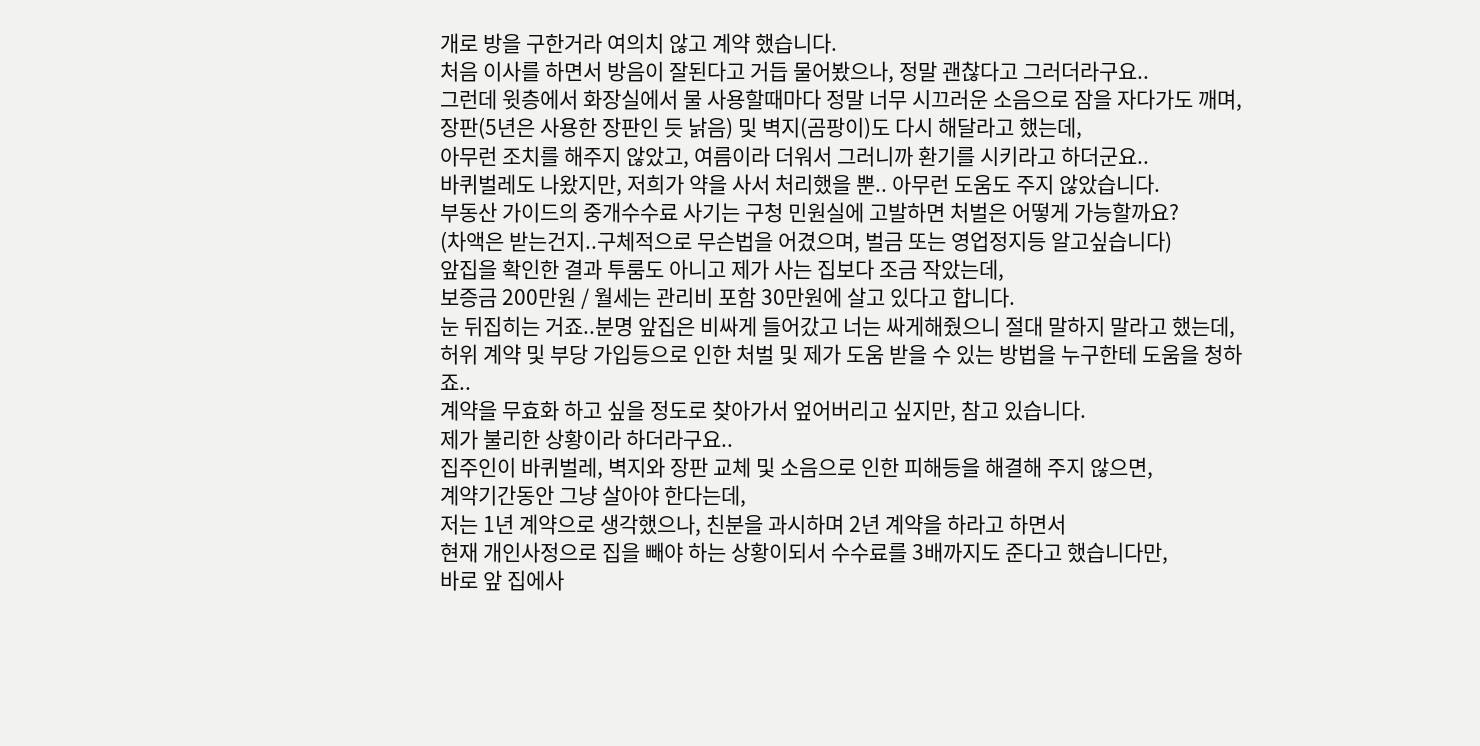개로 방을 구한거라 여의치 않고 계약 했습니다.
처음 이사를 하면서 방음이 잘된다고 거듭 물어봤으나, 정말 괜찮다고 그러더라구요..
그런데 윗층에서 화장실에서 물 사용할때마다 정말 너무 시끄러운 소음으로 잠을 자다가도 깨며,
장판(5년은 사용한 장판인 듯 낡음) 및 벽지(곰팡이)도 다시 해달라고 했는데,
아무런 조치를 해주지 않았고, 여름이라 더워서 그러니까 환기를 시키라고 하더군요..
바퀴벌레도 나왔지만, 저희가 약을 사서 처리했을 뿐.. 아무런 도움도 주지 않았습니다.
부동산 가이드의 중개수수료 사기는 구청 민원실에 고발하면 처벌은 어떻게 가능할까요?
(차액은 받는건지..구체적으로 무슨법을 어겼으며, 벌금 또는 영업정지등 알고싶습니다)
앞집을 확인한 결과 투룸도 아니고 제가 사는 집보다 조금 작았는데,
보증금 200만원 / 월세는 관리비 포함 30만원에 살고 있다고 합니다.
눈 뒤집히는 거죠..분명 앞집은 비싸게 들어갔고 너는 싸게해줬으니 절대 말하지 말라고 했는데,
허위 계약 및 부당 가입등으로 인한 처벌 및 제가 도움 받을 수 있는 방법을 누구한테 도움을 청하죠..
계약을 무효화 하고 싶을 정도로 찾아가서 엎어버리고 싶지만, 참고 있습니다.
제가 불리한 상황이라 하더라구요..
집주인이 바퀴벌레, 벽지와 장판 교체 및 소음으로 인한 피해등을 해결해 주지 않으면,
계약기간동안 그냥 살아야 한다는데,
저는 1년 계약으로 생각했으나, 친분을 과시하며 2년 계약을 하라고 하면서
현재 개인사정으로 집을 빼야 하는 상황이되서 수수료를 3배까지도 준다고 했습니다만,
바로 앞 집에사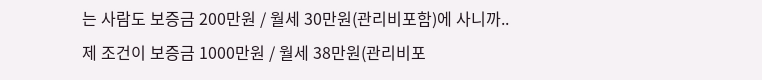는 사람도 보증금 200만원 / 월세 30만원(관리비포함)에 사니까..
제 조건이 보증금 1000만원 / 월세 38만원(관리비포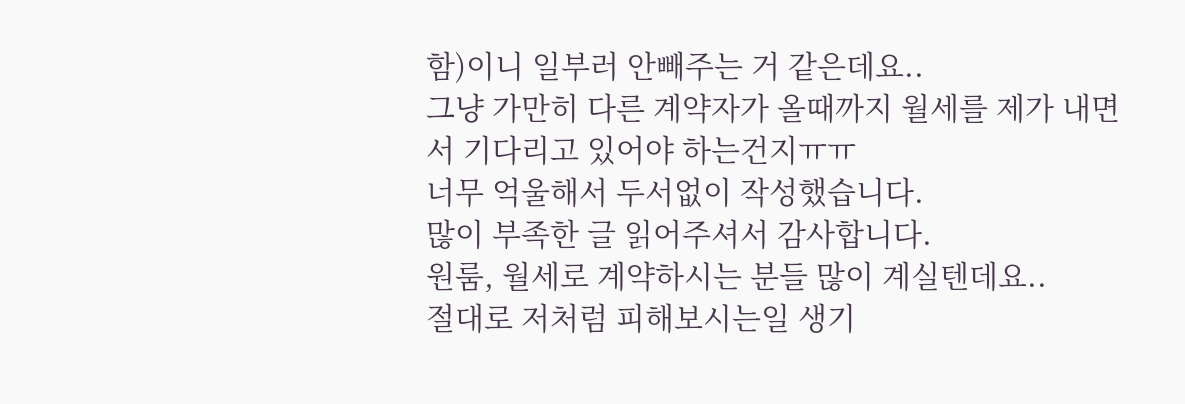함)이니 일부러 안빼주는 거 같은데요..
그냥 가만히 다른 계약자가 올때까지 월세를 제가 내면서 기다리고 있어야 하는건지ㅠㅠ
너무 억울해서 두서없이 작성했습니다.
많이 부족한 글 읽어주셔서 감사합니다.
원룸, 월세로 계약하시는 분들 많이 계실텐데요..
절대로 저처럼 피해보시는일 생기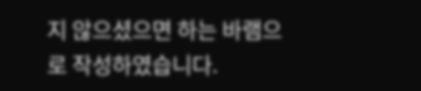지 않으셨으면 하는 바램으로 작성하였습니다.